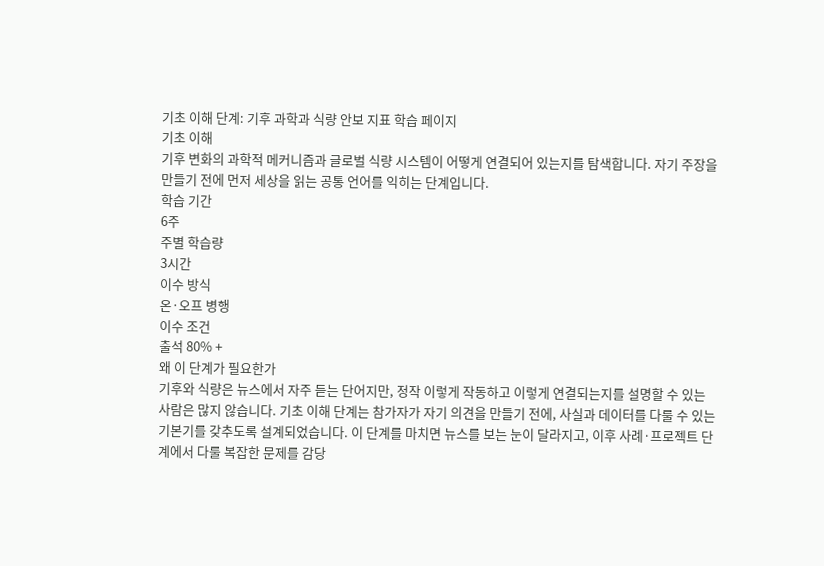기초 이해 단계: 기후 과학과 식량 안보 지표 학습 페이지
기초 이해
기후 변화의 과학적 메커니즘과 글로벌 식량 시스템이 어떻게 연결되어 있는지를 탐색합니다. 자기 주장을 만들기 전에 먼저 세상을 읽는 공통 언어를 익히는 단계입니다.
학습 기간
6주
주별 학습량
3시간
이수 방식
온·오프 병행
이수 조건
출석 80% +
왜 이 단계가 필요한가
기후와 식량은 뉴스에서 자주 듣는 단어지만, 정작 이렇게 작동하고 이렇게 연결되는지를 설명할 수 있는 사람은 많지 않습니다. 기초 이해 단계는 참가자가 자기 의견을 만들기 전에, 사실과 데이터를 다룰 수 있는 기본기를 갖추도록 설계되었습니다. 이 단계를 마치면 뉴스를 보는 눈이 달라지고, 이후 사례·프로젝트 단계에서 다룰 복잡한 문제를 감당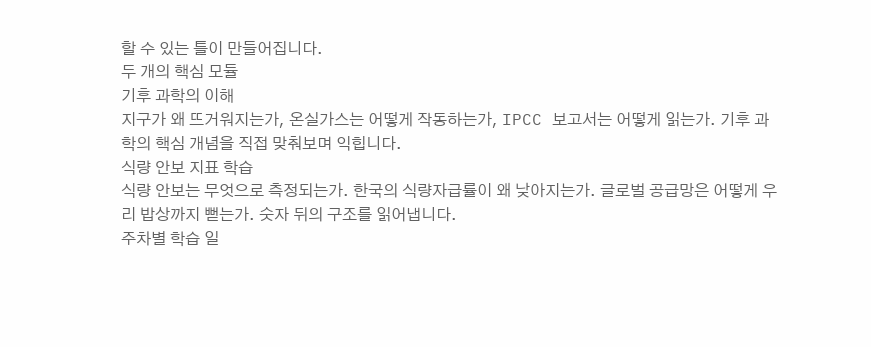할 수 있는 틀이 만들어집니다.
두 개의 핵심 모듈
기후 과학의 이해
지구가 왜 뜨거워지는가, 온실가스는 어떻게 작동하는가, IPCC 보고서는 어떻게 읽는가. 기후 과학의 핵심 개념을 직접 맞춰보며 익힙니다.
식량 안보 지표 학습
식량 안보는 무엇으로 측정되는가. 한국의 식량자급률이 왜 낮아지는가. 글로벌 공급망은 어떻게 우리 밥상까지 뻗는가. 숫자 뒤의 구조를 읽어냅니다.
주차별 학습 일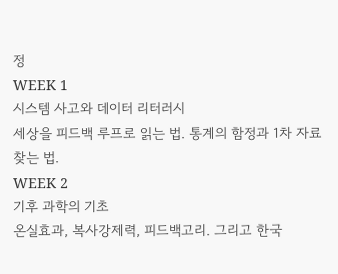정
WEEK 1
시스템 사고와 데이터 리터러시
세상을 피드백 루프로 읽는 법. 통계의 함정과 1차 자료 찾는 법.
WEEK 2
기후 과학의 기초
온실효과, 복사강제력, 피드백고리. 그리고 한국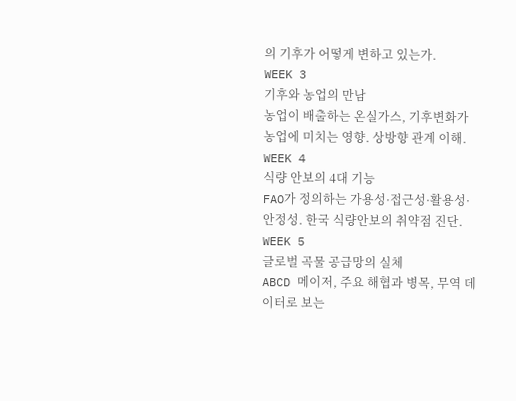의 기후가 어떻게 변하고 있는가.
WEEK 3
기후와 농업의 만남
농업이 배출하는 온실가스, 기후변화가 농업에 미치는 영향. 상방향 관계 이해.
WEEK 4
식량 안보의 4대 기능
FAO가 정의하는 가용성·접근성·활용성·안정성. 한국 식량안보의 취약점 진단.
WEEK 5
글로벌 곡물 공급망의 실체
ABCD 메이저, 주요 해협과 병목, 무역 데이터로 보는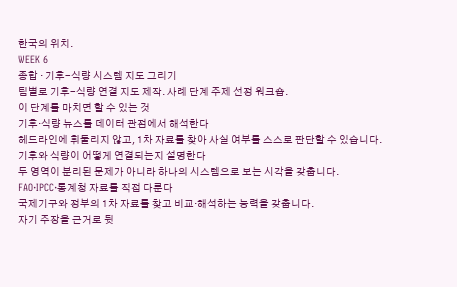한국의 위치.
WEEK 6
종합 · 기후-식량 시스템 지도 그리기
팀별로 기후-식량 연결 지도 제작. 사례 단계 주제 선정 워크숍.
이 단계를 마치면 할 수 있는 것
기후·식량 뉴스를 데이터 관점에서 해석한다
헤드라인에 휘둘리지 않고, 1차 자료를 찾아 사실 여부를 스스로 판단할 수 있습니다.
기후와 식량이 어떻게 연결되는지 설명한다
두 영역이 분리된 문제가 아니라 하나의 시스템으로 보는 시각을 갖춥니다.
FAO·IPCC·통계청 자료를 직접 다룬다
국제기구와 정부의 1차 자료를 찾고 비교·해석하는 능력을 갖춥니다.
자기 주장을 근거로 뒷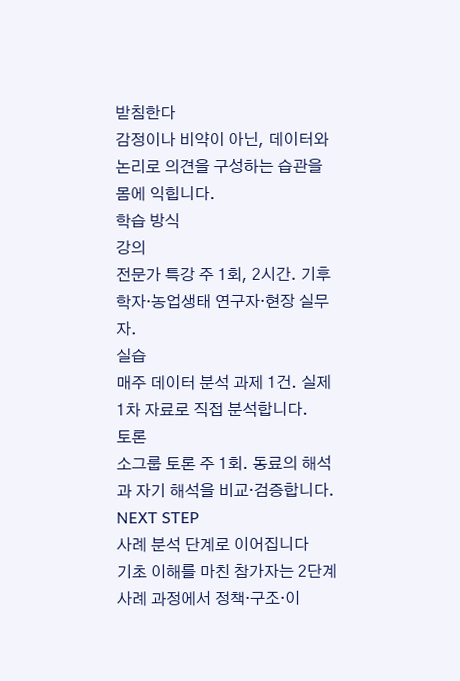받침한다
감정이나 비약이 아닌, 데이터와 논리로 의견을 구성하는 습관을 몸에 익힙니다.
학습 방식
강의
전문가 특강 주 1회, 2시간. 기후학자·농업생태 연구자·현장 실무자.
실습
매주 데이터 분석 과제 1건. 실제 1차 자료로 직접 분석합니다.
토론
소그룹 토론 주 1회. 동료의 해석과 자기 해석을 비교·검증합니다.
NEXT STEP
사례 분석 단계로 이어집니다
기초 이해를 마친 참가자는 2단계 사례 과정에서 정책·구조·이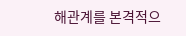해관계를 본격적으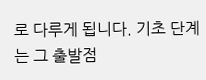로 다루게 됩니다. 기초 단계는 그 출발점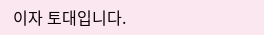이자 토대입니다.